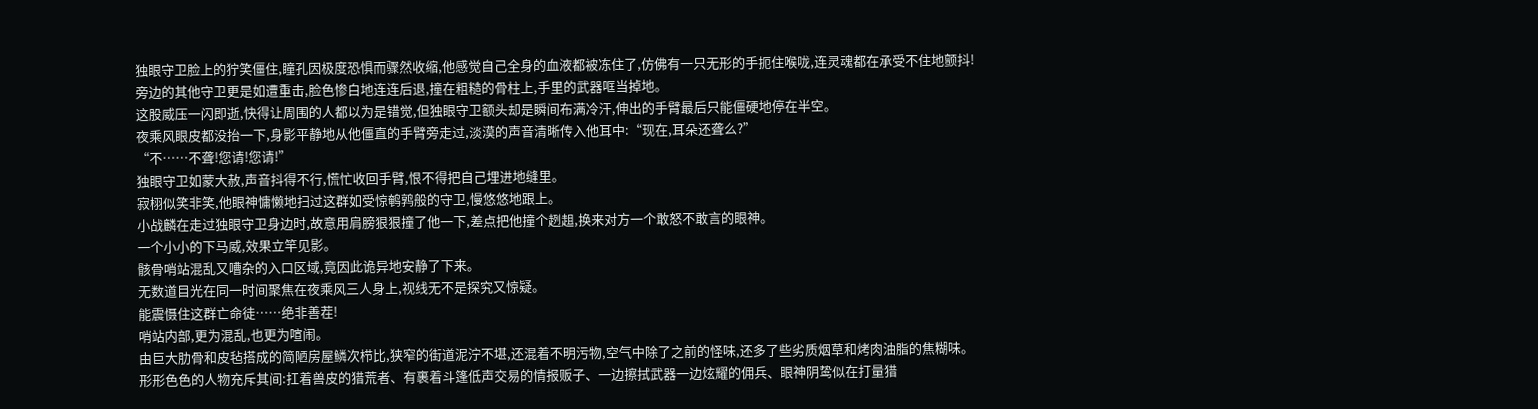独眼守卫脸上的狞笑僵住,瞳孔因极度恐惧而骤然收缩,他感觉自己全身的血液都被冻住了,仿佛有一只无形的手扼住喉咙,连灵魂都在承受不住地颤抖!
旁边的其他守卫更是如遭重击,脸色惨白地连连后退,撞在粗糙的骨柱上,手里的武器哐当掉地。
这股威压一闪即逝,快得让周围的人都以为是错觉,但独眼守卫额头却是瞬间布满冷汗,伸出的手臂最后只能僵硬地停在半空。
夜乘风眼皮都没抬一下,身影平静地从他僵直的手臂旁走过,淡漠的声音清晰传入他耳中:“现在,耳朵还聋么?”
“不……不聋!您请!您请!”
独眼守卫如蒙大赦,声音抖得不行,慌忙收回手臂,恨不得把自己埋进地缝里。
寂栩似笑非笑,他眼神慵懒地扫过这群如受惊鹌鹑般的守卫,慢悠悠地跟上。
小战麟在走过独眼守卫身边时,故意用肩膀狠狠撞了他一下,差点把他撞个趔趄,换来对方一个敢怒不敢言的眼神。
一个小小的下马威,效果立竿见影。
骸骨哨站混乱又嘈杂的入口区域,竟因此诡异地安静了下来。
无数道目光在同一时间聚焦在夜乘风三人身上,视线无不是探究又惊疑。
能震慑住这群亡命徒……绝非善茬!
哨站内部,更为混乱,也更为喧闹。
由巨大肋骨和皮毡搭成的简陋房屋鳞次栉比,狭窄的街道泥泞不堪,还混着不明污物,空气中除了之前的怪味,还多了些劣质烟草和烤肉油脂的焦糊味。
形形色色的人物充斥其间:扛着兽皮的猎荒者、有裹着斗篷低声交易的情报贩子、一边擦拭武器一边炫耀的佣兵、眼神阴鸷似在打量猎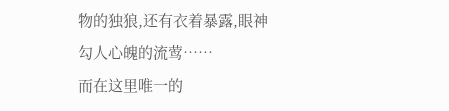物的独狼,还有衣着暴露,眼神勾人心魄的流莺……
而在这里唯一的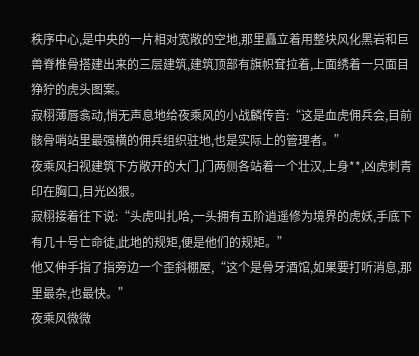秩序中心,是中央的一片相对宽敞的空地,那里矗立着用整块风化黑岩和巨兽脊椎骨搭建出来的三层建筑,建筑顶部有旗帜耷拉着,上面绣着一只面目狰狞的虎头图案。
寂栩薄唇翕动,悄无声息地给夜乘风的小战麟传音:“这是血虎佣兵会,目前骸骨哨站里最强横的佣兵组织驻地,也是实际上的管理者。”
夜乘风扫视建筑下方敞开的大门,门两侧各站着一个壮汉,上身**,凶虎刺青印在胸口,目光凶狠。
寂栩接着往下说:“头虎叫扎哈,一头拥有五阶逍遥修为境界的虎妖,手底下有几十号亡命徒,此地的规矩,便是他们的规矩。”
他又伸手指了指旁边一个歪斜棚屋,“这个是骨牙酒馆,如果要打听消息,那里最杂,也最快。”
夜乘风微微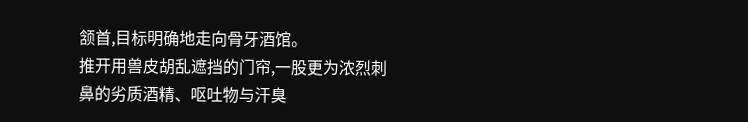颔首,目标明确地走向骨牙酒馆。
推开用兽皮胡乱遮挡的门帘,一股更为浓烈刺鼻的劣质酒精、呕吐物与汗臭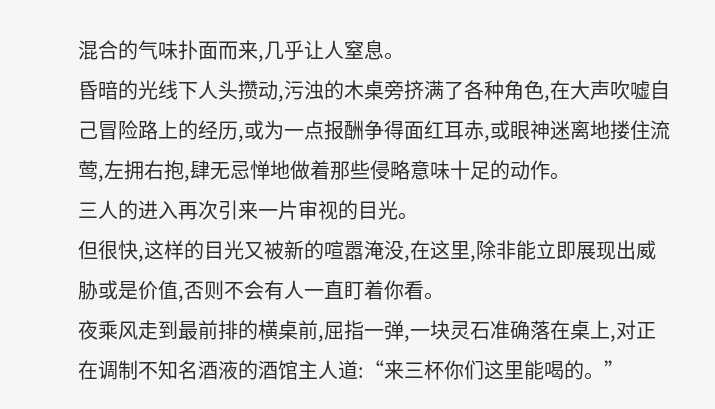混合的气味扑面而来,几乎让人窒息。
昏暗的光线下人头攒动,污浊的木桌旁挤满了各种角色,在大声吹嘘自己冒险路上的经历,或为一点报酬争得面红耳赤,或眼神迷离地搂住流莺,左拥右抱,肆无忌惮地做着那些侵略意味十足的动作。
三人的进入再次引来一片审视的目光。
但很快,这样的目光又被新的喧嚣淹没,在这里,除非能立即展现出威胁或是价值,否则不会有人一直盯着你看。
夜乘风走到最前排的横桌前,屈指一弹,一块灵石准确落在桌上,对正在调制不知名酒液的酒馆主人道:“来三杯你们这里能喝的。”